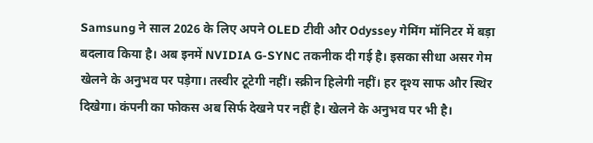Samsung ने साल 2026 के लिए अपने OLED टीवी और Odyssey गेमिंग मॉनिटर में बड़ा बदलाव किया है। अब इनमें NVIDIA G-SYNC तकनीक दी गई है। इसका सीधा असर गेम खेलने के अनुभव पर पड़ेगा। तस्वीर टूटेगी नहीं। स्क्रीन हिलेगी नहीं। हर दृश्य साफ और स्थिर दिखेगा। कंपनी का फोकस अब सिर्फ देखने पर नहीं है। खेलने के अनुभव पर भी है।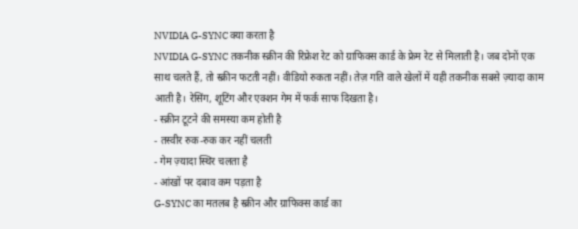NVIDIA G-SYNC क्या करता है
NVIDIA G-SYNC तकनीक स्क्रीन की रिफ्रेश रेट को ग्राफिक्स कार्ड के फ्रेम रेट से मिलाती है। जब दोनों एक साथ चलते हैं, तो स्क्रीन फटती नहीं। वीडियो रुकता नहीं। तेज़ गति वाले खेलों में यही तकनीक सबसे ज़्यादा काम आती है। रेसिंग, शूटिंग और एक्शन गेम में फर्क साफ दिखता है।
- स्क्रीन टूटने की समस्या कम होती है
- तस्वीर रुक-रुक कर नहीं चलती
- गेम ज़्यादा स्थिर चलता है
- आंखों पर दबाव कम पड़ता है
G-SYNC का मतलब है स्क्रीन और ग्राफिक्स कार्ड का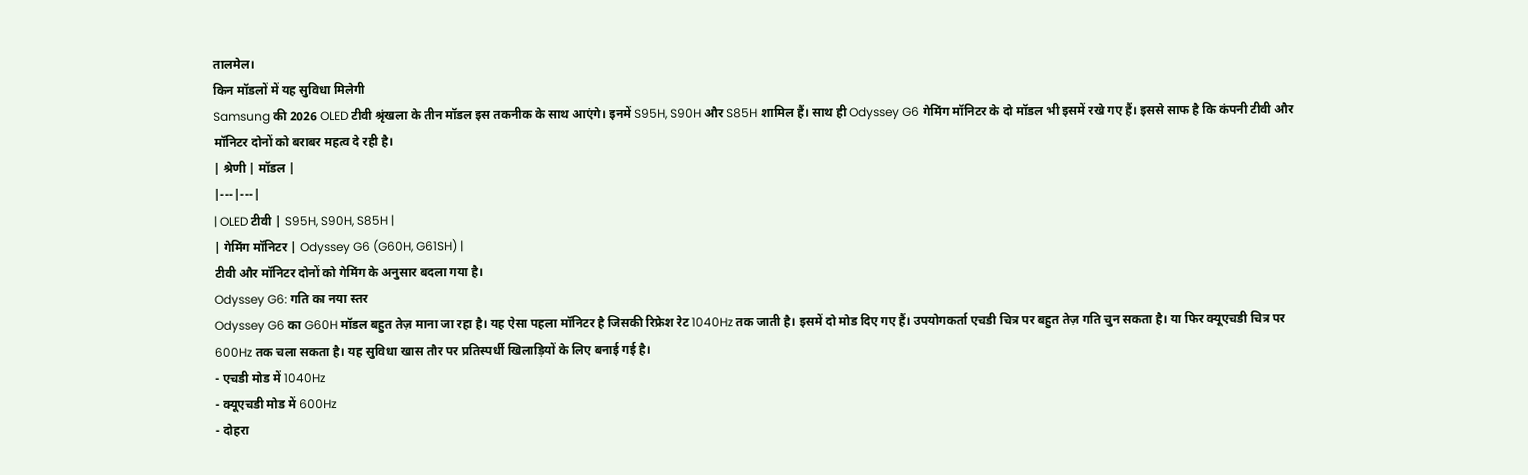तालमेल।
किन मॉडलों में यह सुविधा मिलेगी
Samsung की 2026 OLED टीवी श्रृंखला के तीन मॉडल इस तकनीक के साथ आएंगे। इनमें S95H, S90H और S85H शामिल हैं। साथ ही Odyssey G6 गेमिंग मॉनिटर के दो मॉडल भी इसमें रखे गए हैं। इससे साफ है कि कंपनी टीवी और मॉनिटर दोनों को बराबर महत्व दे रही है।
| श्रेणी | मॉडल |
|---|---|
| OLED टीवी | S95H, S90H, S85H |
| गेमिंग मॉनिटर | Odyssey G6 (G60H, G61SH) |
टीवी और मॉनिटर दोनों को गेमिंग के अनुसार बदला गया है।
Odyssey G6: गति का नया स्तर
Odyssey G6 का G60H मॉडल बहुत तेज़ माना जा रहा है। यह ऐसा पहला मॉनिटर है जिसकी रिफ्रेश रेट 1040Hz तक जाती है। इसमें दो मोड दिए गए हैं। उपयोगकर्ता एचडी चित्र पर बहुत तेज़ गति चुन सकता है। या फिर क्यूएचडी चित्र पर 600Hz तक चला सकता है। यह सुविधा खास तौर पर प्रतिस्पर्धी खिलाड़ियों के लिए बनाई गई है।
- एचडी मोड में 1040Hz
- क्यूएचडी मोड में 600Hz
- दोहरा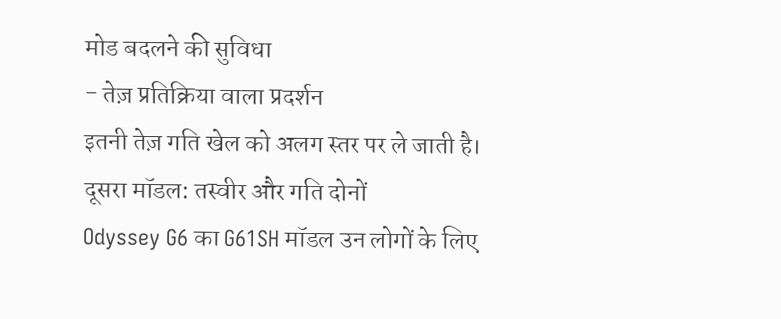मोड बदलने की सुविधा
- तेज़ प्रतिक्रिया वाला प्रदर्शन
इतनी तेज़ गति खेल को अलग स्तर पर ले जाती है।
दूसरा मॉडल: तस्वीर और गति दोनों
Odyssey G6 का G61SH मॉडल उन लोगों के लिए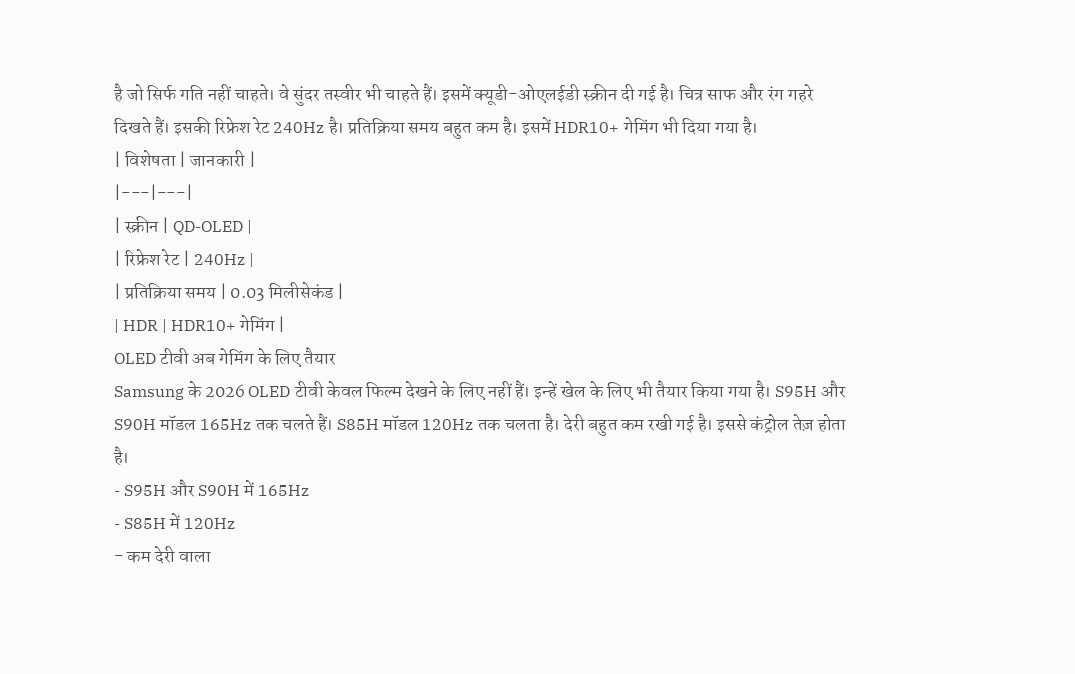है जो सिर्फ गति नहीं चाहते। वे सुंदर तस्वीर भी चाहते हैं। इसमें क्यूडी-ओएलईडी स्क्रीन दी गई है। चित्र साफ और रंग गहरे दिखते हैं। इसकी रिफ्रेश रेट 240Hz है। प्रतिक्रिया समय बहुत कम है। इसमें HDR10+ गेमिंग भी दिया गया है।
| विशेषता | जानकारी |
|---|---|
| स्क्रीन | QD-OLED |
| रिफ्रेश रेट | 240Hz |
| प्रतिक्रिया समय | 0.03 मिलीसेकंड |
| HDR | HDR10+ गेमिंग |
OLED टीवी अब गेमिंग के लिए तैयार
Samsung के 2026 OLED टीवी केवल फिल्म देखने के लिए नहीं हैं। इन्हें खेल के लिए भी तैयार किया गया है। S95H और S90H मॉडल 165Hz तक चलते हैं। S85H मॉडल 120Hz तक चलता है। देरी बहुत कम रखी गई है। इससे कंट्रोल तेज़ होता है।
- S95H और S90H में 165Hz
- S85H में 120Hz
- कम देरी वाला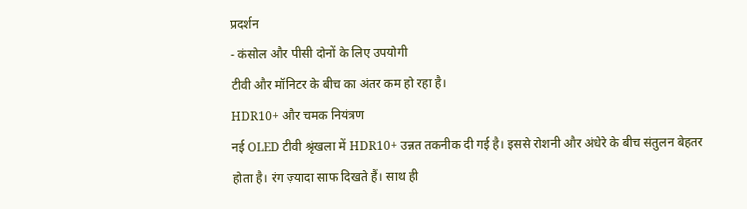प्रदर्शन
- कंसोल और पीसी दोनों के लिए उपयोगी
टीवी और मॉनिटर के बीच का अंतर कम हो रहा है।
HDR10+ और चमक नियंत्रण
नई OLED टीवी श्रृंखला में HDR10+ उन्नत तकनीक दी गई है। इससे रोशनी और अंधेरे के बीच संतुलन बेहतर होता है। रंग ज़्यादा साफ दिखते हैं। साथ ही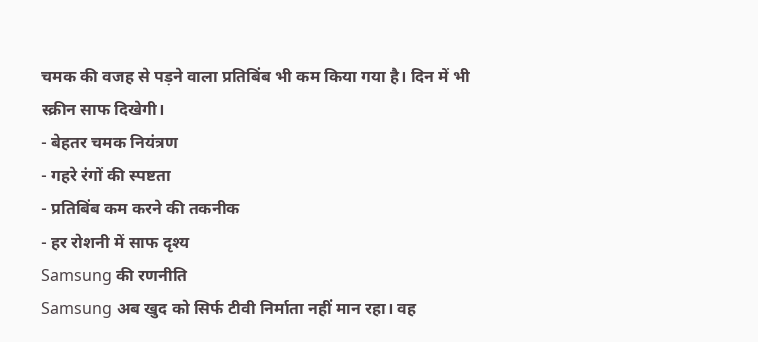चमक की वजह से पड़ने वाला प्रतिबिंब भी कम किया गया है। दिन में भी स्क्रीन साफ दिखेगी।
- बेहतर चमक नियंत्रण
- गहरे रंगों की स्पष्टता
- प्रतिबिंब कम करने की तकनीक
- हर रोशनी में साफ दृश्य
Samsung की रणनीति
Samsung अब खुद को सिर्फ टीवी निर्माता नहीं मान रहा। वह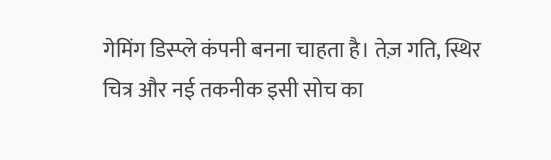गेमिंग डिस्प्ले कंपनी बनना चाहता है। तेज़ गति, स्थिर चित्र और नई तकनीक इसी सोच का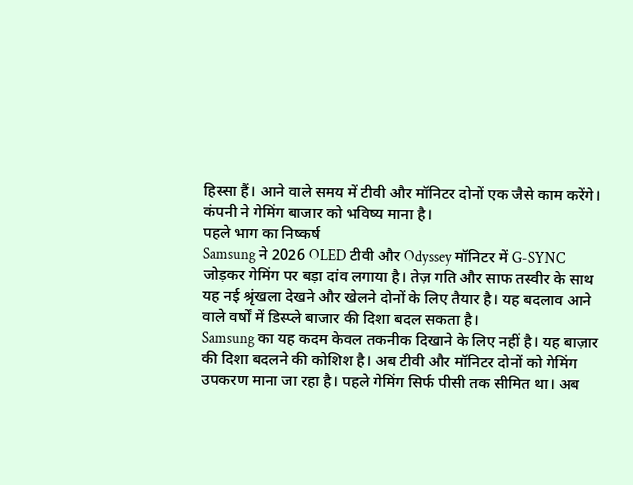हिस्सा हैं। आने वाले समय में टीवी और मॉनिटर दोनों एक जैसे काम करेंगे।
कंपनी ने गेमिंग बाजार को भविष्य माना है।
पहले भाग का निष्कर्ष
Samsung ने 2026 OLED टीवी और Odyssey मॉनिटर में G-SYNC जोड़कर गेमिंग पर बड़ा दांव लगाया है। तेज़ गति और साफ तस्वीर के साथ यह नई श्रृंखला देखने और खेलने दोनों के लिए तैयार है। यह बदलाव आने वाले वर्षों में डिस्प्ले बाजार की दिशा बदल सकता है।
Samsung का यह कदम केवल तकनीक दिखाने के लिए नहीं है। यह बाज़ार की दिशा बदलने की कोशिश है। अब टीवी और मॉनिटर दोनों को गेमिंग उपकरण माना जा रहा है। पहले गेमिंग सिर्फ पीसी तक सीमित था। अब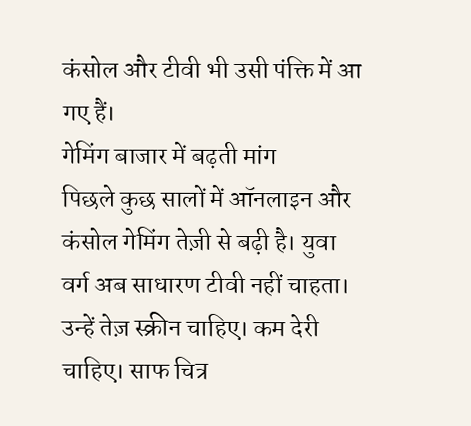कंसोल और टीवी भी उसी पंक्ति में आ गए हैं।
गेमिंग बाजार में बढ़ती मांग
पिछले कुछ सालों में ऑनलाइन और कंसोल गेमिंग तेज़ी से बढ़ी है। युवा वर्ग अब साधारण टीवी नहीं चाहता। उन्हें तेज़ स्क्रीन चाहिए। कम देरी चाहिए। साफ चित्र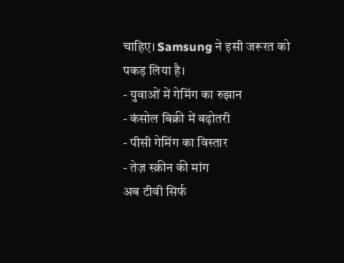चाहिए। Samsung ने इसी जरूरत को पकड़ लिया है।
- युवाओं में गेमिंग का रुझान
- कंसोल बिक्री में बढ़ोतरी
- पीसी गेमिंग का विस्तार
- तेज़ स्क्रीन की मांग
अब टीवी सिर्फ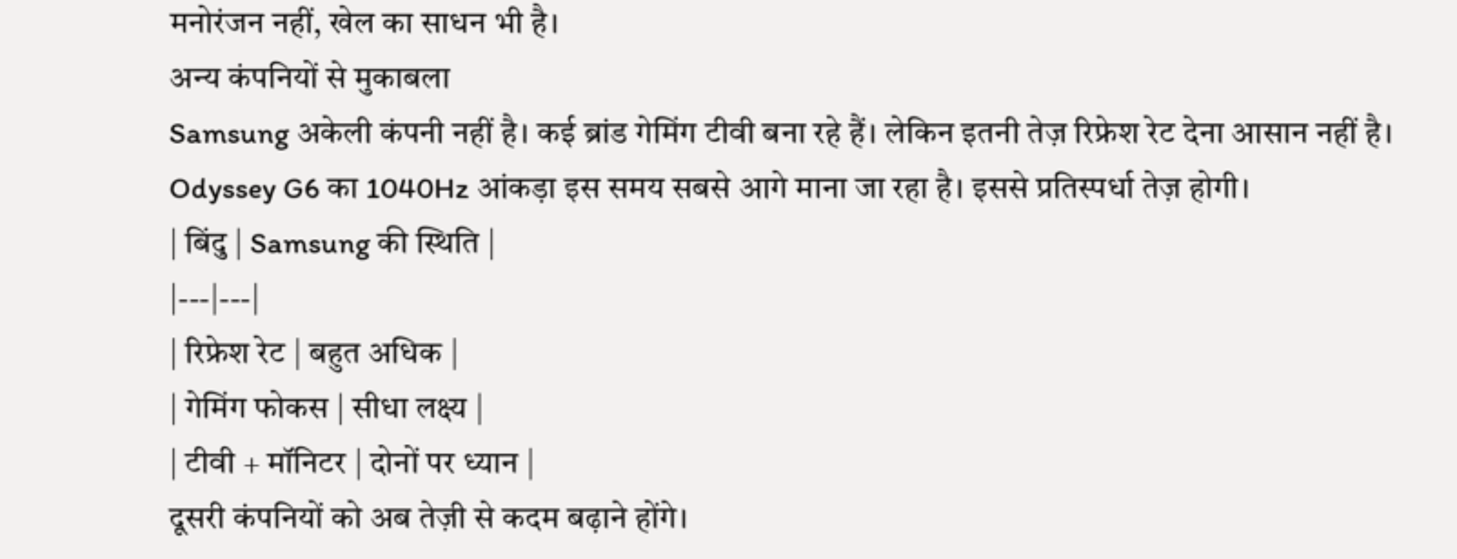मनोरंजन नहीं, खेल का साधन भी है।
अन्य कंपनियों से मुकाबला
Samsung अकेली कंपनी नहीं है। कई ब्रांड गेमिंग टीवी बना रहे हैं। लेकिन इतनी तेज़ रिफ्रेश रेट देना आसान नहीं है। Odyssey G6 का 1040Hz आंकड़ा इस समय सबसे आगे माना जा रहा है। इससे प्रतिस्पर्धा तेज़ होगी।
| बिंदु | Samsung की स्थिति |
|---|---|
| रिफ्रेश रेट | बहुत अधिक |
| गेमिंग फोकस | सीधा लक्ष्य |
| टीवी + मॉनिटर | दोनों पर ध्यान |
दूसरी कंपनियों को अब तेज़ी से कदम बढ़ाने होंगे।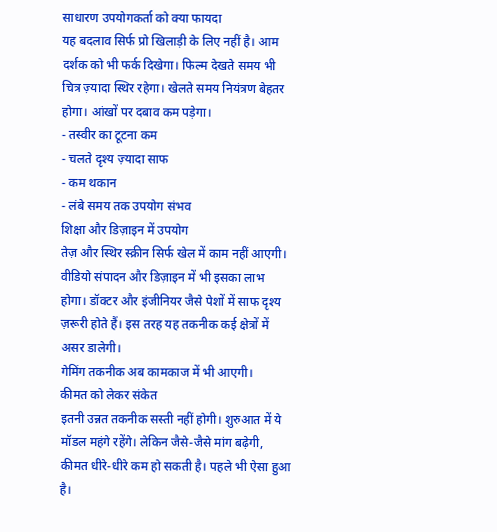साधारण उपयोगकर्ता को क्या फायदा
यह बदलाव सिर्फ प्रो खिलाड़ी के लिए नहीं है। आम दर्शक को भी फर्क दिखेगा। फिल्म देखते समय भी चित्र ज़्यादा स्थिर रहेगा। खेलते समय नियंत्रण बेहतर होगा। आंखों पर दबाव कम पड़ेगा।
- तस्वीर का टूटना कम
- चलते दृश्य ज़्यादा साफ
- कम थकान
- लंबे समय तक उपयोग संभव
शिक्षा और डिज़ाइन में उपयोग
तेज़ और स्थिर स्क्रीन सिर्फ खेल में काम नहीं आएगी। वीडियो संपादन और डिज़ाइन में भी इसका लाभ होगा। डॉक्टर और इंजीनियर जैसे पेशों में साफ दृश्य ज़रूरी होते हैं। इस तरह यह तकनीक कई क्षेत्रों में असर डालेगी।
गेमिंग तकनीक अब कामकाज में भी आएगी।
कीमत को लेकर संकेत
इतनी उन्नत तकनीक सस्ती नहीं होगी। शुरुआत में ये मॉडल महंगे रहेंगे। लेकिन जैसे-जैसे मांग बढ़ेगी, कीमत धीरे-धीरे कम हो सकती है। पहले भी ऐसा हुआ है।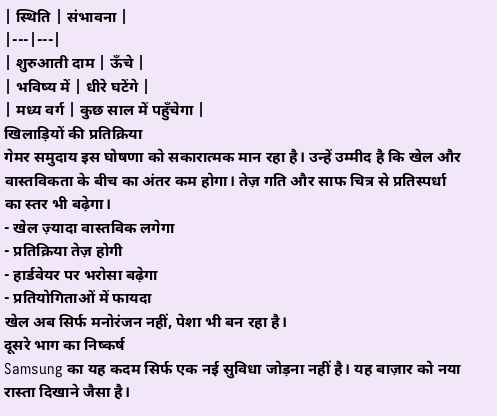| स्थिति | संभावना |
|---|---|
| शुरुआती दाम | ऊँचे |
| भविष्य में | धीरे घटेंगे |
| मध्य वर्ग | कुछ साल में पहुँचेगा |
खिलाड़ियों की प्रतिक्रिया
गेमर समुदाय इस घोषणा को सकारात्मक मान रहा है। उन्हें उम्मीद है कि खेल और वास्तविकता के बीच का अंतर कम होगा। तेज़ गति और साफ चित्र से प्रतिस्पर्धा का स्तर भी बढ़ेगा।
- खेल ज़्यादा वास्तविक लगेगा
- प्रतिक्रिया तेज़ होगी
- हार्डवेयर पर भरोसा बढ़ेगा
- प्रतियोगिताओं में फायदा
खेल अब सिर्फ मनोरंजन नहीं, पेशा भी बन रहा है।
दूसरे भाग का निष्कर्ष
Samsung का यह कदम सिर्फ एक नई सुविधा जोड़ना नहीं है। यह बाज़ार को नया रास्ता दिखाने जैसा है।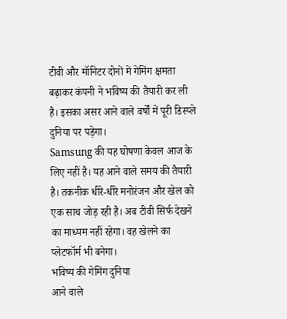टीवी और मॉनिटर दोनों में गेमिंग क्षमता बढ़ाकर कंपनी ने भविष्य की तैयारी कर ली है। इसका असर आने वाले वर्षों में पूरी डिस्प्ले दुनिया पर पड़ेगा।
Samsung की यह घोषणा केवल आज के लिए नहीं है। यह आने वाले समय की तैयारी है। तकनीक धीरे-धीरे मनोरंजन और खेल को एक साथ जोड़ रही है। अब टीवी सिर्फ देखने का माध्यम नहीं रहेगा। वह खेलने का प्लेटफॉर्म भी बनेगा।
भविष्य की गेमिंग दुनिया
आने वाले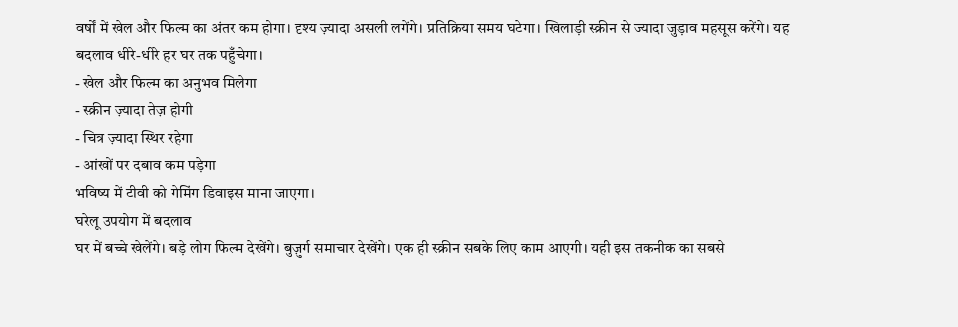वर्षों में खेल और फिल्म का अंतर कम होगा। दृश्य ज़्यादा असली लगेंगे। प्रतिक्रिया समय घटेगा। खिलाड़ी स्क्रीन से ज्यादा जुड़ाव महसूस करेंगे। यह बदलाव धीरे-धीरे हर घर तक पहुँचेगा।
- खेल और फिल्म का अनुभव मिलेगा
- स्क्रीन ज़्यादा तेज़ होगी
- चित्र ज़्यादा स्थिर रहेगा
- आंखों पर दबाव कम पड़ेगा
भविष्य में टीवी को गेमिंग डिवाइस माना जाएगा।
घरेलू उपयोग में बदलाव
घर में बच्चे खेलेंगे। बड़े लोग फिल्म देखेंगे। बुज़ुर्ग समाचार देखेंगे। एक ही स्क्रीन सबके लिए काम आएगी। यही इस तकनीक का सबसे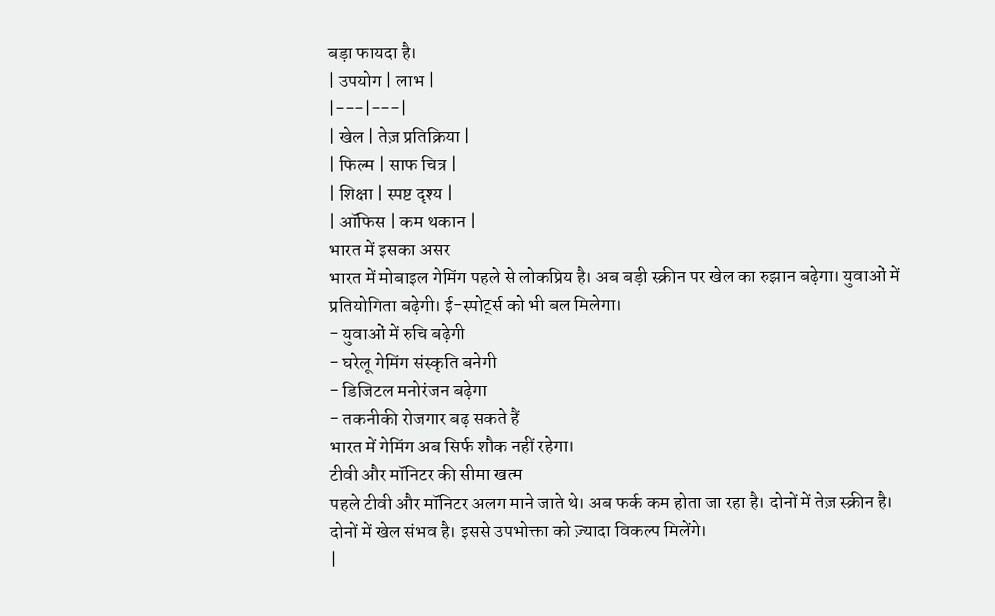बड़ा फायदा है।
| उपयोग | लाभ |
|---|---|
| खेल | तेज़ प्रतिक्रिया |
| फिल्म | साफ चित्र |
| शिक्षा | स्पष्ट दृश्य |
| ऑफिस | कम थकान |
भारत में इसका असर
भारत में मोबाइल गेमिंग पहले से लोकप्रिय है। अब बड़ी स्क्रीन पर खेल का रुझान बढ़ेगा। युवाओं में प्रतियोगिता बढ़ेगी। ई-स्पोर्ट्स को भी बल मिलेगा।
- युवाओं में रुचि बढ़ेगी
- घरेलू गेमिंग संस्कृति बनेगी
- डिजिटल मनोरंजन बढ़ेगा
- तकनीकी रोजगार बढ़ सकते हैं
भारत में गेमिंग अब सिर्फ शौक नहीं रहेगा।
टीवी और मॉनिटर की सीमा खत्म
पहले टीवी और मॉनिटर अलग माने जाते थे। अब फर्क कम होता जा रहा है। दोनों में तेज़ स्क्रीन है। दोनों में खेल संभव है। इससे उपभोक्ता को ज़्यादा विकल्प मिलेंगे।
|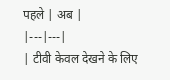पहले | अब |
|---|---|
| टीवी केवल देखने के लिए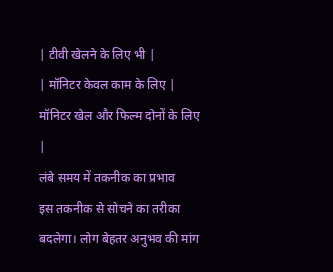| टीवी खेलने के लिए भी |
| मॉनिटर केवल काम के लिए | मॉनिटर खेल और फिल्म दोनों के लिए |
लंबे समय में तकनीक का प्रभाव
इस तकनीक से सोचने का तरीका बदलेगा। लोग बेहतर अनुभव की मांग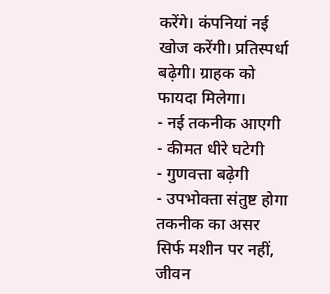करेंगे। कंपनियां नई खोज करेंगी। प्रतिस्पर्धा बढ़ेगी। ग्राहक को फायदा मिलेगा।
- नई तकनीक आएगी
- कीमत धीरे घटेगी
- गुणवत्ता बढ़ेगी
- उपभोक्ता संतुष्ट होगा
तकनीक का असर सिर्फ मशीन पर नहीं, जीवन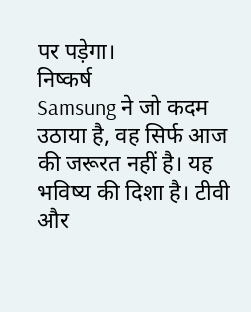पर पड़ेगा।
निष्कर्ष
Samsung ने जो कदम उठाया है, वह सिर्फ आज की जरूरत नहीं है। यह भविष्य की दिशा है। टीवी और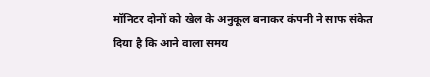मॉनिटर दोनों को खेल के अनुकूल बनाकर कंपनी ने साफ संकेत दिया है कि आने वाला समय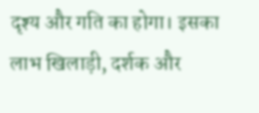दृश्य और गति का होगा। इसका लाभ खिलाड़ी, दर्शक और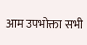आम उपभोक्ता सभी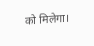को मिलेगा।